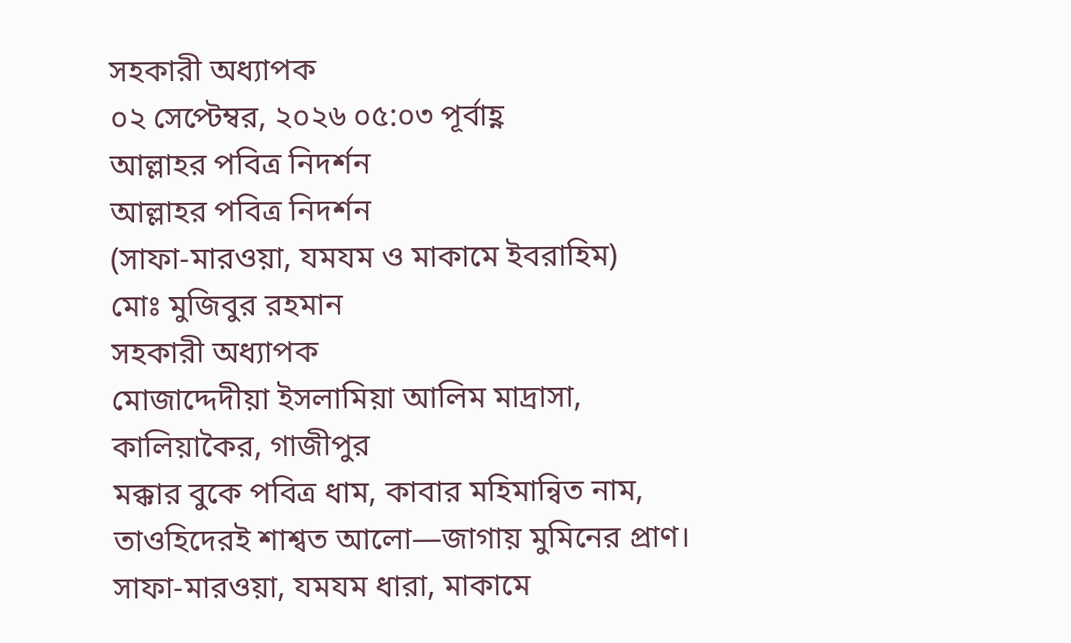সহকারী অধ্যাপক
০২ সেপ্টেম্বর, ২০২৬ ০৫:০৩ পূর্বাহ্ণ
আল্লাহর পবিত্র নিদর্শন
আল্লাহর পবিত্র নিদর্শন
(সাফা-মারওয়া, যমযম ও মাকামে ইবরাহিম)
মোঃ মুজিবুর রহমান
সহকারী অধ্যাপক
মোজাদ্দেদীয়া ইসলামিয়া আলিম মাদ্রাসা, কালিয়াকৈর, গাজীপুর
মক্কার বুকে পবিত্র ধাম, কাবার মহিমান্বিত নাম,
তাওহিদেরই শাশ্বত আলো—জাগায় মুমিনের প্রাণ।
সাফা-মারওয়া, যমযম ধারা, মাকামে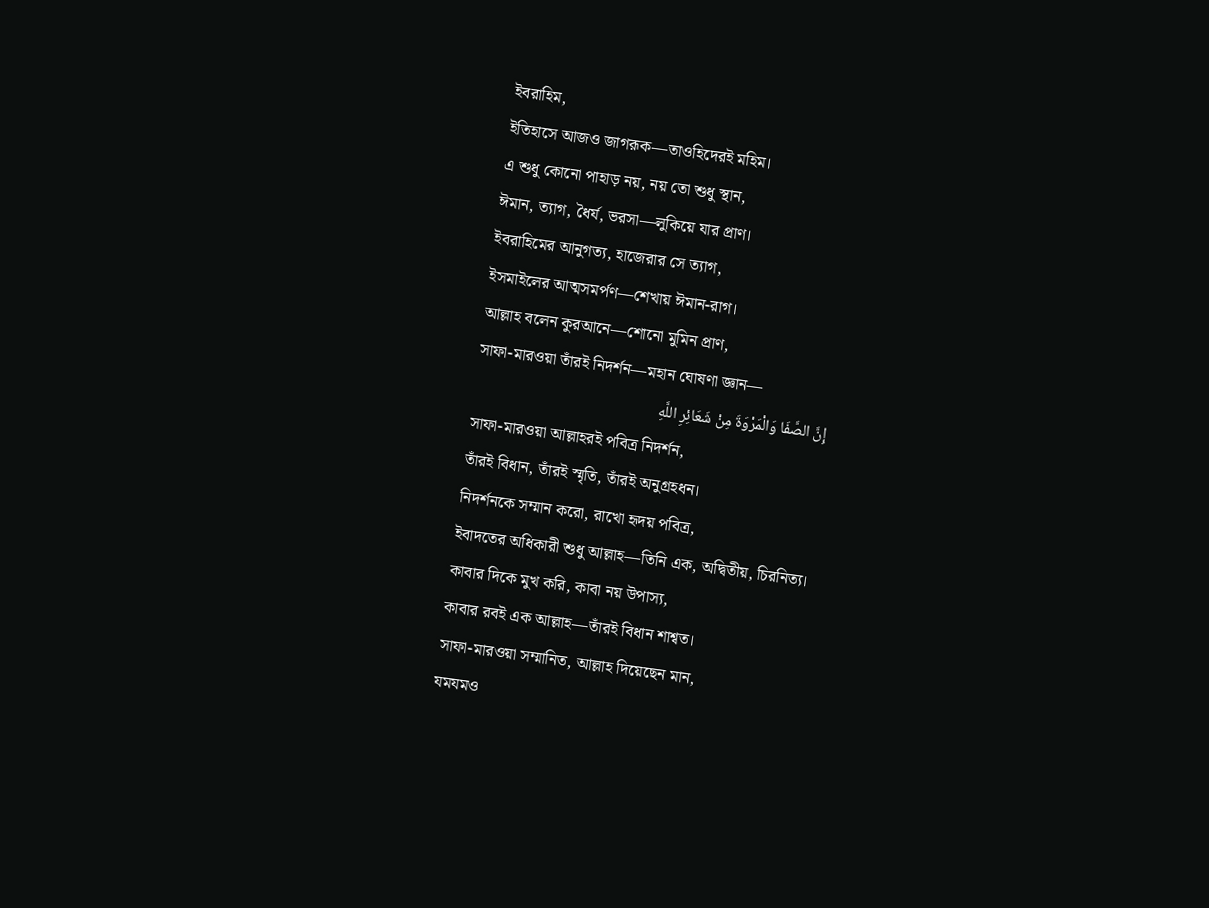ইবরাহিম,
ইতিহাসে আজও জাগরূক—তাওহিদেরই মহিম।
এ শুধু কোনো পাহাড় নয়, নয় তো শুধু স্থান,
ঈমান, ত্যাগ, ধৈর্য, ভরসা—লুকিয়ে যার প্রাণ।
ইবরাহিমের আনুগত্য, হাজেরার সে ত্যাগ,
ইসমাইলের আত্মসমর্পণ—শেখায় ঈমান-রাগ।
আল্লাহ বলেন কুরআনে—শোনো মুমিন প্রাণ,
সাফা-মারওয়া তাঁরই নিদর্শন—মহান ঘোষণা জ্ঞান—
إِنَّ الصَّفَا وَالْمَرْوَةَ مِنْ شَعَائِرِ اللَّهِ
সাফা-মারওয়া আল্লাহরই পবিত্র নিদর্শন,
তাঁরই বিধান, তাঁরই স্মৃতি, তাঁরই অনুগ্রহধন।
নিদর্শনকে সম্মান করো, রাখো হৃদয় পবিত্র,
ইবাদতের অধিকারী শুধু আল্লাহ—তিনি এক, অদ্বিতীয়, চিরনিত্য।
কাবার দিকে মুখ করি, কাবা নয় উপাস্য,
কাবার রবই এক আল্লাহ—তাঁরই বিধান শাশ্বত।
সাফা-মারওয়া সম্মানিত, আল্লাহ দিয়েছেন মান,
যমযমও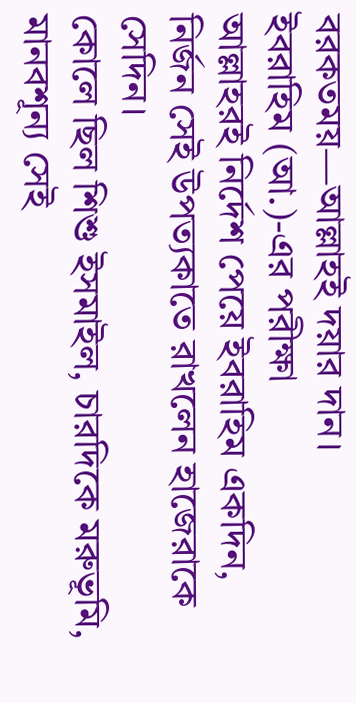বরকতময়—আল্লাহই দয়ার দান।
ইবরাহিম (আ.)-এর পরীক্ষা
আল্লাহরই নির্দেশ পেয়ে ইবরাহিম একদিন,
নির্জন সেই উপত্যকাতে রাখলেন হাজেরাকে সেদিন।
কোলে ছিল শিশু ইসমাইল, চারদিকে মরুভূমি,
মানবশূন্য সেই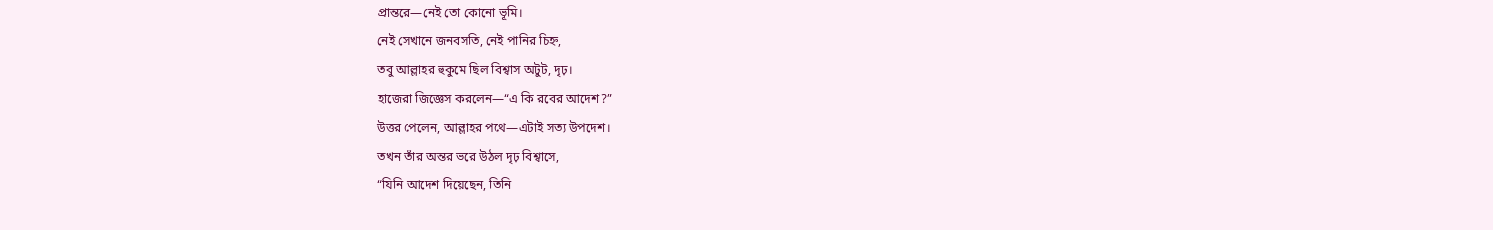প্রান্তরে—নেই তো কোনো ভূমি।
নেই সেখানে জনবসতি, নেই পানির চিহ্ন,
তবু আল্লাহর হুকুমে ছিল বিশ্বাস অটুট, দৃঢ়।
হাজেরা জিজ্ঞেস করলেন—“এ কি রবের আদেশ?”
উত্তর পেলেন, আল্লাহর পথে—এটাই সত্য উপদেশ।
তখন তাঁর অন্তর ভরে উঠল দৃঢ় বিশ্বাসে,
“যিনি আদেশ দিয়েছেন, তিনি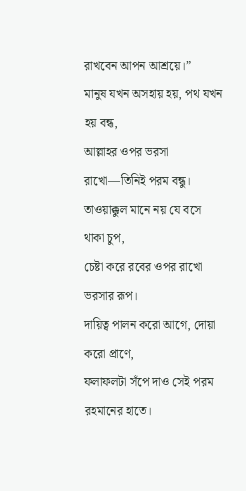রাখবেন আপন আশ্রয়ে।”
মানুষ যখন অসহায় হয়, পথ যখন হয় বন্ধ,
আল্লাহর ওপর ভরসা রাখো—তিনিই পরম বন্ধু।
তাওয়াক্কুল মানে নয় যে বসে থাকা চুপ,
চেষ্টা করে রবের ওপর রাখো ভরসার রূপ।
দায়িত্ব পালন করো আগে, দোয়া করো প্রাণে,
ফলাফলটা সঁপে দাও সেই পরম রহমানের হাতে।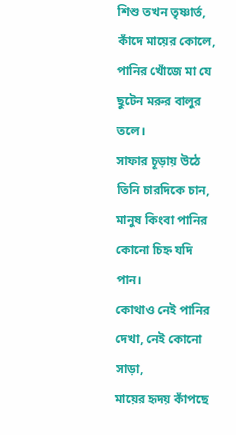শিশু তখন তৃষ্ণার্ত, কাঁদে মায়ের কোলে,
পানির খোঁজে মা যে ছুটেন মরুর বালুর তলে।
সাফার চূড়ায় উঠে তিনি চারদিকে চান,
মানুষ কিংবা পানির কোনো চিহ্ন যদি পান।
কোথাও নেই পানির দেখা, নেই কোনো সাড়া,
মায়ের হৃদয় কাঁপছে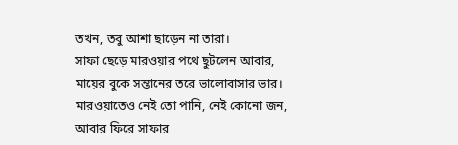তখন, তবু আশা ছাড়েন না তারা।
সাফা ছেড়ে মারওয়ার পথে ছুটলেন আবার,
মায়ের বুকে সন্তানের তরে ভালোবাসার ভার।
মারওয়াতেও নেই তো পানি, নেই কোনো জন,
আবার ফিরে সাফার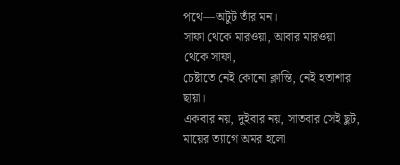পথে—অটুট তাঁর মন।
সাফা থেকে মারওয়া, আবার মারওয়া থেকে সাফা,
চেষ্টাতে নেই কোনো ক্লান্তি, নেই হতাশার ছায়া।
একবার নয়, দুইবার নয়, সাতবার সেই ছুট,
মায়ের ত্যাগে অমর হলো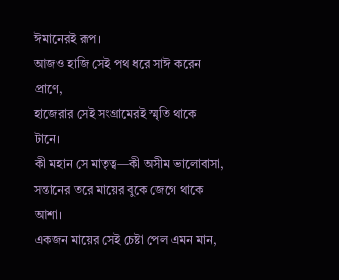ঈমানেরই রূপ।
আজও হাজি সেই পথ ধরে সাঈ করেন প্রাণে,
হাজেরার সেই সংগ্রামেরই স্মৃতি থাকে টানে।
কী মহান সে মাতৃত্ব—কী অসীম ভালোবাসা,
সন্তানের তরে মায়ের বুকে জেগে থাকে আশা।
একজন মায়ের সেই চেষ্টা পেল এমন মান,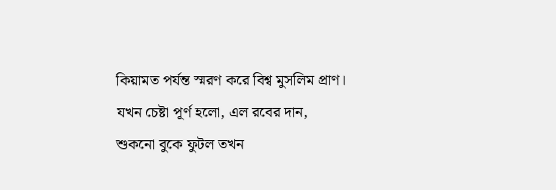কিয়ামত পর্যন্ত স্মরণ করে বিশ্ব মুসলিম প্রাণ।
যখন চেষ্টা পূর্ণ হলো, এল রবের দান,
শুকনো বুকে ফুটল তখন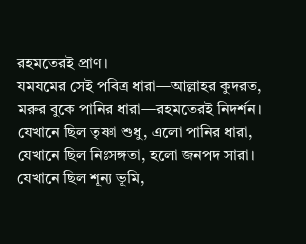রহমতেরই প্রাণ।
যমযমের সেই পবিত্র ধারা—আল্লাহর কুদরত,
মরুর বুকে পানির ধারা—রহমতেরই নিদর্শন।
যেখানে ছিল তৃষ্ণা শুধু, এলো পানির ধারা,
যেখানে ছিল নিঃসঙ্গতা, হলো জনপদ সারা।
যেখানে ছিল শূন্য ভূমি,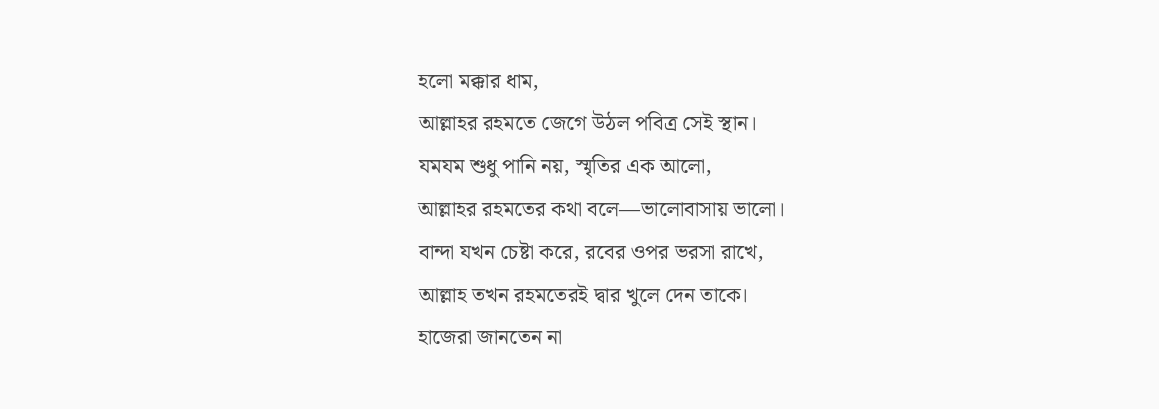হলো মক্কার ধাম,
আল্লাহর রহমতে জেগে উঠল পবিত্র সেই স্থান।
যমযম শুধু পানি নয়, স্মৃতির এক আলো,
আল্লাহর রহমতের কথা বলে—ভালোবাসায় ভালো।
বান্দা যখন চেষ্টা করে, রবের ওপর ভরসা রাখে,
আল্লাহ তখন রহমতেরই দ্বার খুলে দেন তাকে।
হাজেরা জানতেন না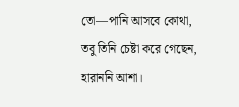তো—পানি আসবে কোথা,
তবু তিনি চেষ্টা করে গেছেন, হারাননি আশা।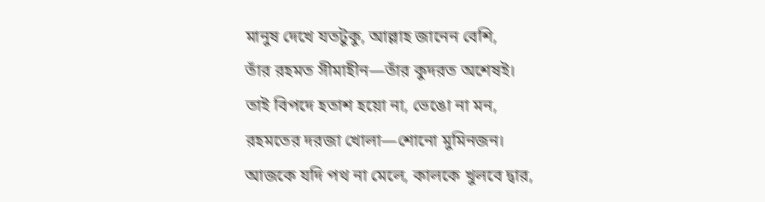মানুষ দেখে যতটুকু, আল্লাহ জানেন বেশি,
তাঁর রহমত সীমাহীন—তাঁর কুদরত অশেষই।
তাই বিপদে হতাশ হয়ো না, ভেঙো না মন,
রহমতের দরজা খোলা—শোনো মুমিনজন।
আজকে যদি পথ না মেলে, কালকে খুলবে দ্বার,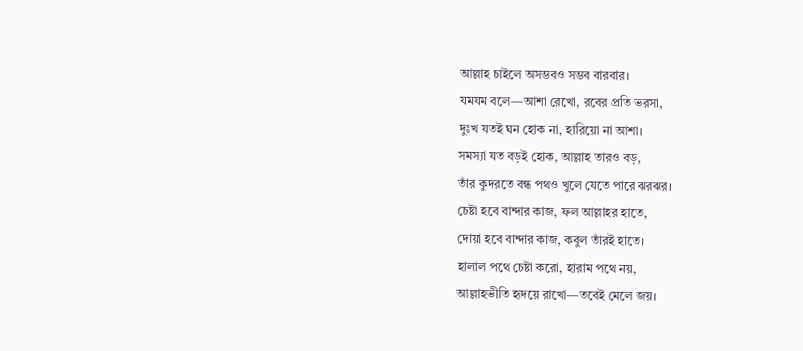আল্লাহ চাইলে অসম্ভবও সম্ভব বারবার।
যমযম বলে—আশা রেখো, রবের প্রতি ভরসা,
দুঃখ যতই ঘন হোক না, হারিয়ো না আশা।
সমস্যা যত বড়ই হোক, আল্লাহ তারও বড়,
তাঁর কুদরতে বন্ধ পথও খুলে যেতে পারে ঝরঝর।
চেষ্টা হবে বান্দার কাজ, ফল আল্লাহর হাতে,
দোয়া হবে বান্দার কাজ, কবুল তাঁরই হাতে।
হালাল পথে চেষ্টা করো, হারাম পথে নয়,
আল্লাহভীতি হৃদয়ে রাখো—তবেই মেলে জয়।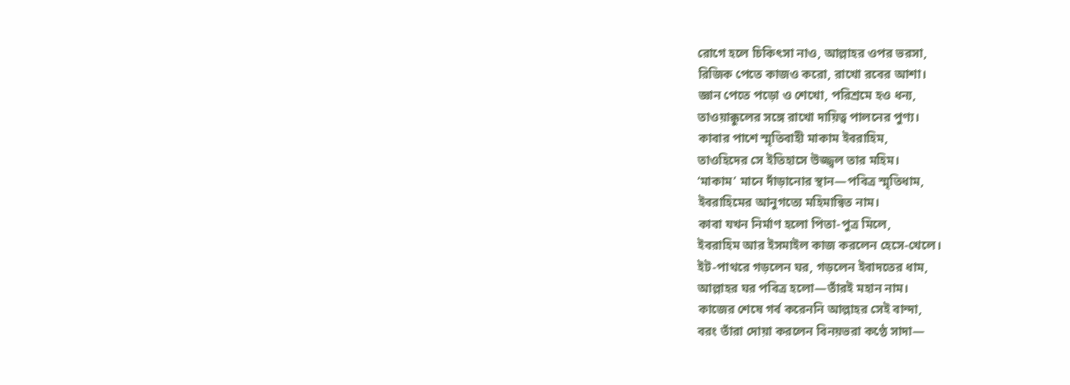রোগে হলে চিকিৎসা নাও, আল্লাহর ওপর ভরসা,
রিজিক পেতে কাজও করো, রাখো রবের আশা।
জ্ঞান পেতে পড়ো ও শেখো, পরিশ্রমে হও ধন্য,
তাওয়াক্কুলের সঙ্গে রাখো দায়িত্ব পালনের পুণ্য।
কাবার পাশে স্মৃতিবাহী মাকাম ইবরাহিম,
তাওহিদের সে ইতিহাসে উজ্জ্বল তার মহিম।
‘মাকাম’ মানে দাঁড়ানোর স্থান—পবিত্র স্মৃতিধাম,
ইবরাহিমের আনুগত্যে মহিমান্বিত নাম।
কাবা যখন নির্মাণ হলো পিতা-পুত্র মিলে,
ইবরাহিম আর ইসমাইল কাজ করলেন হেসে-খেলে।
ইট-পাথরে গড়লেন ঘর, গড়লেন ইবাদতের ধাম,
আল্লাহর ঘর পবিত্র হলো—তাঁরই মহান নাম।
কাজের শেষে গর্ব করেননি আল্লাহর সেই বান্দা,
বরং তাঁরা দোয়া করলেন বিনয়ভরা কণ্ঠে সাদা—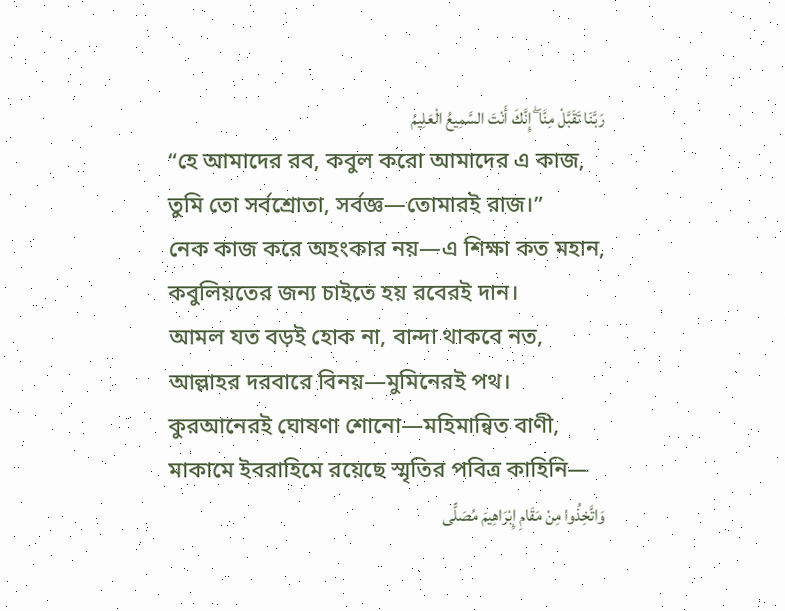رَبَّنَا تَقَبَّلْ مِنَّا ۖ إِنَّكَ أَنْتَ السَّمِيعُ الْعَلِيمُ
“হে আমাদের রব, কবুল করো আমাদের এ কাজ,
তুমি তো সর্বশ্রোতা, সর্বজ্ঞ—তোমারই রাজ।”
নেক কাজ করে অহংকার নয়—এ শিক্ষা কত মহান,
কবুলিয়তের জন্য চাইতে হয় রবেরই দান।
আমল যত বড়ই হোক না, বান্দা থাকবে নত,
আল্লাহর দরবারে বিনয়—মুমিনেরই পথ।
কুরআনেরই ঘোষণা শোনো—মহিমান্বিত বাণী,
মাকামে ইবরাহিমে রয়েছে স্মৃতির পবিত্র কাহিনি—
وَاتَّخِذُوا مِنْ مَقَامِ إِبْرَاهِيمَ مُصَلًّى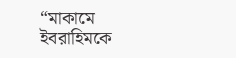“মাকামে ইবরাহিমকে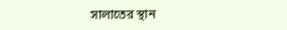সালাতের স্থান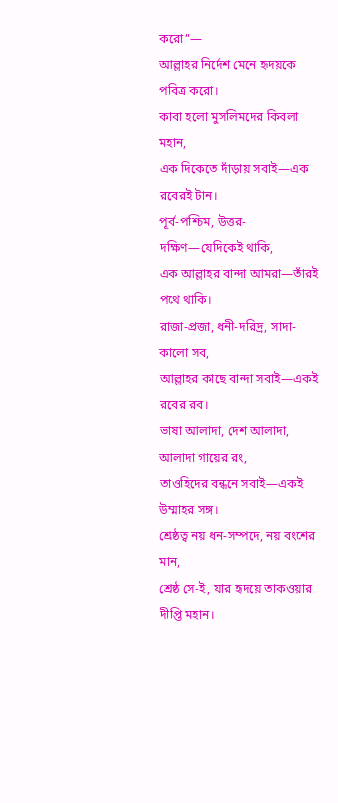করো”—
আল্লাহর নির্দেশ মেনে হৃদয়কে পবিত্র করো।
কাবা হলো মুসলিমদের কিবলা মহান,
এক দিকেতে দাঁড়ায় সবাই—এক রবেরই টান।
পূর্ব-পশ্চিম, উত্তর-দক্ষিণ—যেদিকেই থাকি,
এক আল্লাহর বান্দা আমরা—তাঁরই পথে থাকি।
রাজা-প্রজা, ধনী-দরিদ্র, সাদা-কালো সব,
আল্লাহর কাছে বান্দা সবাই—একই রবের রব।
ভাষা আলাদা, দেশ আলাদা, আলাদা গায়ের রং,
তাওহিদের বন্ধনে সবাই—একই উম্মাহর সঙ্গ।
শ্রেষ্ঠত্ব নয় ধন-সম্পদে, নয় বংশের মান,
শ্রেষ্ঠ সে-ই, যার হৃদয়ে তাকওয়ার দীপ্তি মহান।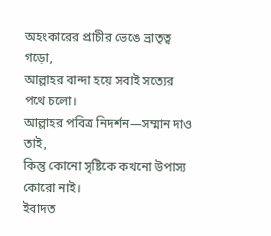অহংকারের প্রাচীর ভেঙে ভ্রাতৃত্ব গড়ো,
আল্লাহর বান্দা হয়ে সবাই সত্যের পথে চলো।
আল্লাহর পবিত্র নিদর্শন—সম্মান দাও তাই,
কিন্তু কোনো সৃষ্টিকে কখনো উপাস্য কোরো নাই।
ইবাদত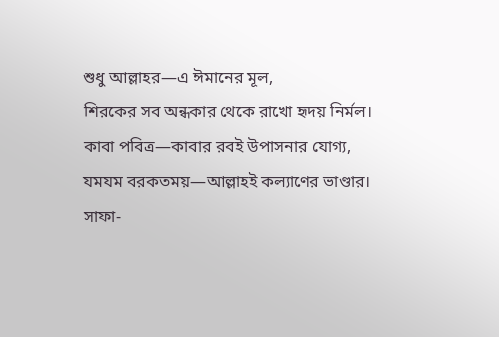শুধু আল্লাহর—এ ঈমানের মূল,
শিরকের সব অন্ধকার থেকে রাখো হৃদয় নির্মল।
কাবা পবিত্র—কাবার রবই উপাসনার যোগ্য,
যমযম বরকতময়—আল্লাহই কল্যাণের ভাণ্ডার।
সাফা-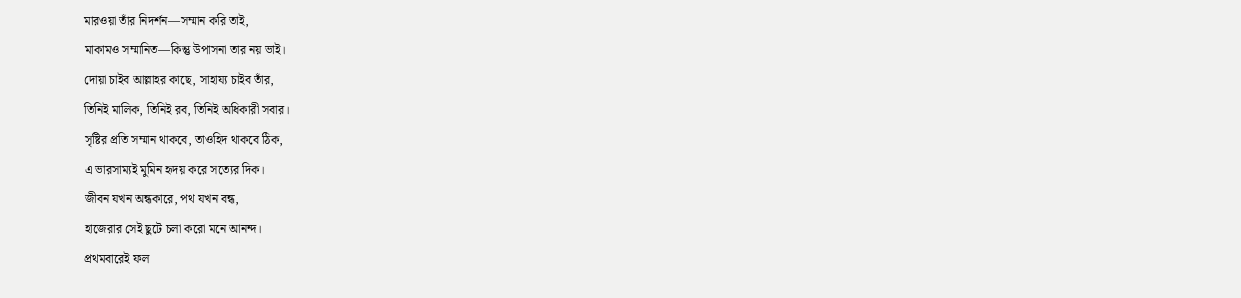মারওয়া তাঁর নিদর্শন—সম্মান করি তাই,
মাকামও সম্মানিত—কিন্তু উপাসনা তার নয় ভাই।
দোয়া চাইব আল্লাহর কাছে, সাহায্য চাইব তাঁর,
তিনিই মালিক, তিনিই রব, তিনিই অধিকারী সবার।
সৃষ্টির প্রতি সম্মান থাকবে, তাওহিদ থাকবে ঠিক,
এ ভারসাম্যই মুমিন হৃদয় করে সত্যের দিক।
জীবন যখন অন্ধকারে, পথ যখন বন্ধ,
হাজেরার সেই ছুটে চলা করো মনে আনন্দ।
প্রথমবারেই ফল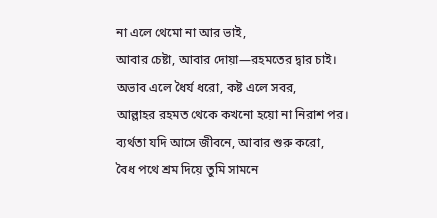না এলে থেমো না আর ভাই,
আবার চেষ্টা, আবার দোয়া—রহমতের দ্বার চাই।
অভাব এলে ধৈর্য ধরো, কষ্ট এলে সবর,
আল্লাহর রহমত থেকে কখনো হয়ো না নিরাশ পর।
ব্যর্থতা যদি আসে জীবনে, আবার শুরু করো,
বৈধ পথে শ্রম দিয়ে তুমি সামনে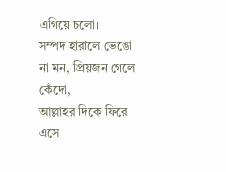এগিয়ে চলো।
সম্পদ হারালে ভেঙো না মন, প্রিয়জন গেলে কেঁদো,
আল্লাহর দিকে ফিরে এসে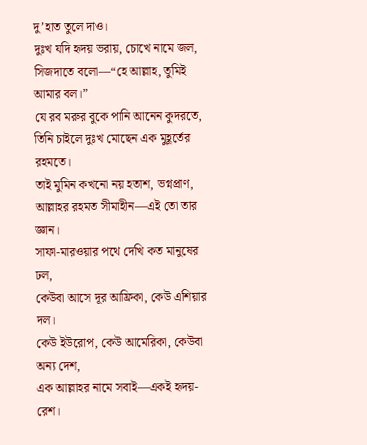দু’হাত তুলে দাও।
দুঃখ যদি হৃদয় ভরায়, চোখে নামে জল,
সিজদাতে বলো—“হে আল্লাহ, তুমিই আমার বল।”
যে রব মরুর বুকে পানি আনেন কুদরতে,
তিনি চাইলে দুঃখ মোছেন এক মুহূর্তের রহমতে।
তাই মুমিন কখনো নয় হতাশ, ভগ্নপ্রাণ,
আল্লাহর রহমত সীমাহীন—এই তো তার জ্ঞান।
সাফা-মারওয়ার পথে দেখি কত মানুষের ঢল,
কেউবা আসে দূর আফ্রিকা, কেউ এশিয়ার দল।
কেউ ইউরোপ, কেউ আমেরিকা, কেউবা অন্য দেশ,
এক আল্লাহর নামে সবাই—একই হৃদয়-রেশ।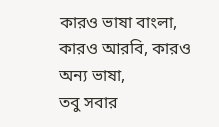কারও ভাষা বাংলা, কারও আরবি, কারও অন্য ভাষা,
তবু সবার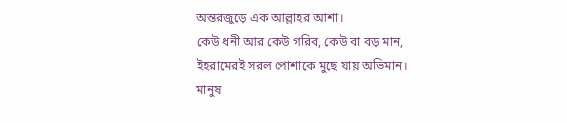অন্তরজুড়ে এক আল্লাহর আশা।
কেউ ধনী আর কেউ গরিব, কেউ বা বড় মান,
ইহরামেরই সরল পোশাকে মুছে যায় অভিমান।
মানুষ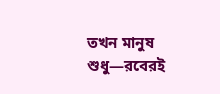তখন মানুষ শুধু—রবেরই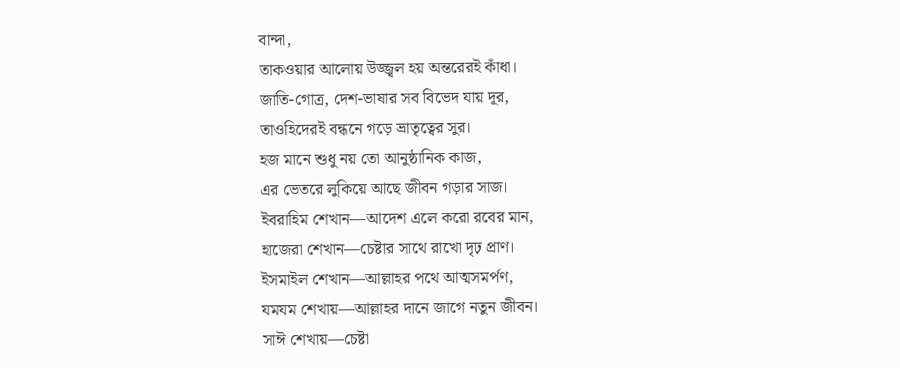বান্দা,
তাকওয়ার আলোয় উজ্জ্বল হয় অন্তরেরই কাঁধা।
জাতি-গোত্র, দেশ-ভাষার সব বিভেদ যায় দূর,
তাওহিদেরই বন্ধনে গড়ে ভ্রাতৃত্বের সুর।
হজ মানে শুধু নয় তো আনুষ্ঠানিক কাজ,
এর ভেতরে লুকিয়ে আছে জীবন গড়ার সাজ।
ইবরাহিম শেখান—আদেশ এলে করো রবের মান,
হাজেরা শেখান—চেষ্টার সাথে রাখো দৃঢ় প্রাণ।
ইসমাইল শেখান—আল্লাহর পথে আত্মসমর্পণ,
যমযম শেখায়—আল্লাহর দানে জাগে নতুন জীবন।
সাঈ শেখায়—চেষ্টা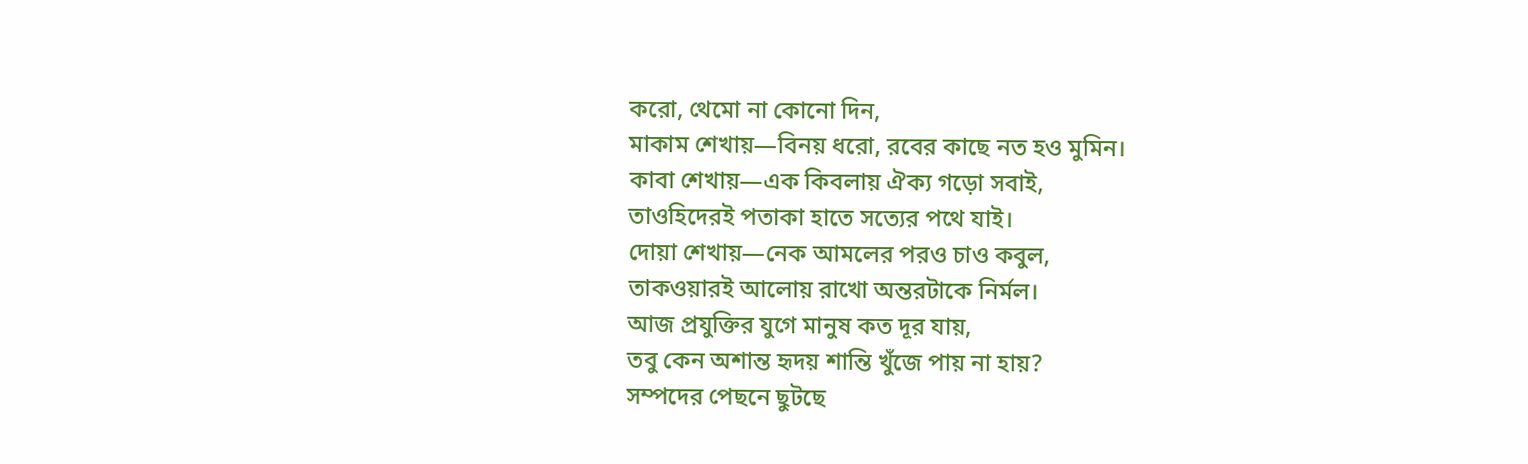করো, থেমো না কোনো দিন,
মাকাম শেখায়—বিনয় ধরো, রবের কাছে নত হও মুমিন।
কাবা শেখায়—এক কিবলায় ঐক্য গড়ো সবাই,
তাওহিদেরই পতাকা হাতে সত্যের পথে যাই।
দোয়া শেখায়—নেক আমলের পরও চাও কবুল,
তাকওয়ারই আলোয় রাখো অন্তরটাকে নির্মল।
আজ প্রযুক্তির যুগে মানুষ কত দূর যায়,
তবু কেন অশান্ত হৃদয় শান্তি খুঁজে পায় না হায়?
সম্পদের পেছনে ছুটছে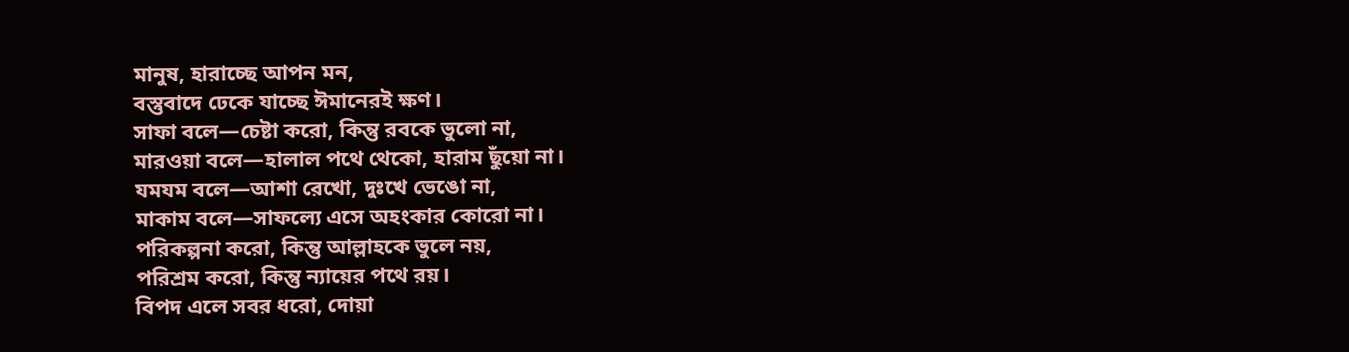মানুষ, হারাচ্ছে আপন মন,
বস্তুবাদে ঢেকে যাচ্ছে ঈমানেরই ক্ষণ।
সাফা বলে—চেষ্টা করো, কিন্তু রবকে ভুলো না,
মারওয়া বলে—হালাল পথে থেকো, হারাম ছুঁয়ো না।
যমযম বলে—আশা রেখো, দুঃখে ভেঙো না,
মাকাম বলে—সাফল্যে এসে অহংকার কোরো না।
পরিকল্পনা করো, কিন্তু আল্লাহকে ভুলে নয়,
পরিশ্রম করো, কিন্তু ন্যায়ের পথে রয়।
বিপদ এলে সবর ধরো, দোয়া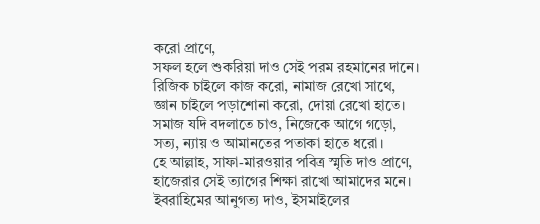করো প্রাণে,
সফল হলে শুকরিয়া দাও সেই পরম রহমানের দানে।
রিজিক চাইলে কাজ করো, নামাজ রেখো সাথে,
জ্ঞান চাইলে পড়াশোনা করো, দোয়া রেখো হাতে।
সমাজ যদি বদলাতে চাও, নিজেকে আগে গড়ো,
সত্য, ন্যায় ও আমানতের পতাকা হাতে ধরো।
হে আল্লাহ, সাফা-মারওয়ার পবিত্র স্মৃতি দাও প্রাণে,
হাজেরার সেই ত্যাগের শিক্ষা রাখো আমাদের মনে।
ইবরাহিমের আনুগত্য দাও, ইসমাইলের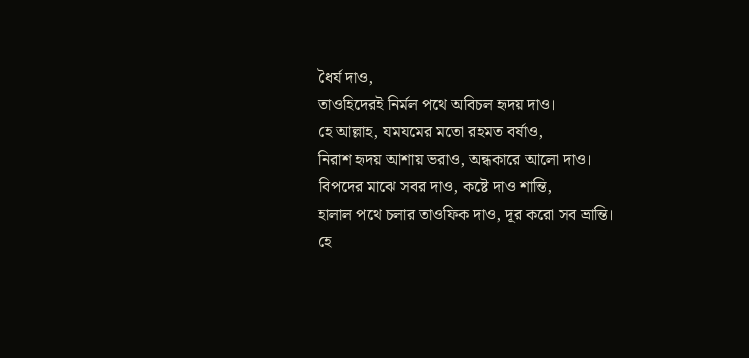ধৈর্য দাও,
তাওহিদেরই নির্মল পথে অবিচল হৃদয় দাও।
হে আল্লাহ, যমযমের মতো রহমত বর্ষাও,
নিরাশ হৃদয় আশায় ভরাও, অন্ধকারে আলো দাও।
বিপদের মাঝে সবর দাও, কষ্টে দাও শান্তি,
হালাল পথে চলার তাওফিক দাও, দূর করো সব ভ্রান্তি।
হে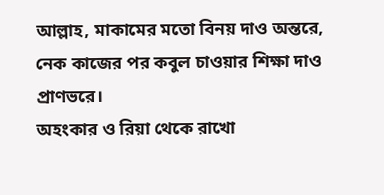আল্লাহ, মাকামের মতো বিনয় দাও অন্তরে,
নেক কাজের পর কবুল চাওয়ার শিক্ষা দাও প্রাণভরে।
অহংকার ও রিয়া থেকে রাখো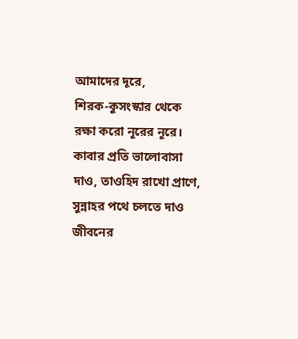আমাদের দূরে,
শিরক-কুসংস্কার থেকে রক্ষা করো নূরের নূরে।
কাবার প্রতি ভালোবাসা দাও, তাওহিদ রাখো প্রাণে,
সুন্নাহর পথে চলতে দাও জীবনের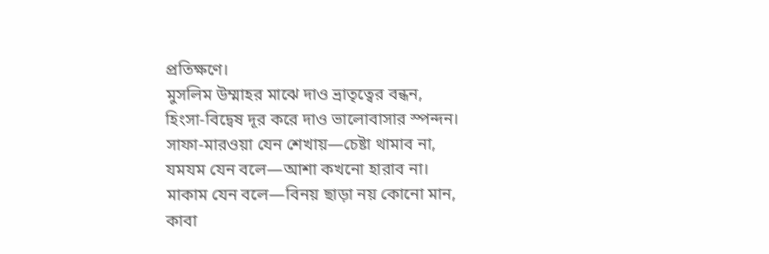প্রতিক্ষণে।
মুসলিম উম্মাহর মাঝে দাও ভ্রাতৃত্বের বন্ধন,
হিংসা-বিদ্বেষ দূর করে দাও ভালোবাসার স্পন্দন।
সাফা-মারওয়া যেন শেখায়—চেষ্টা থামাব না,
যমযম যেন বলে—আশা কখনো হারাব না।
মাকাম যেন বলে—বিনয় ছাড়া নয় কোনো মান,
কাবা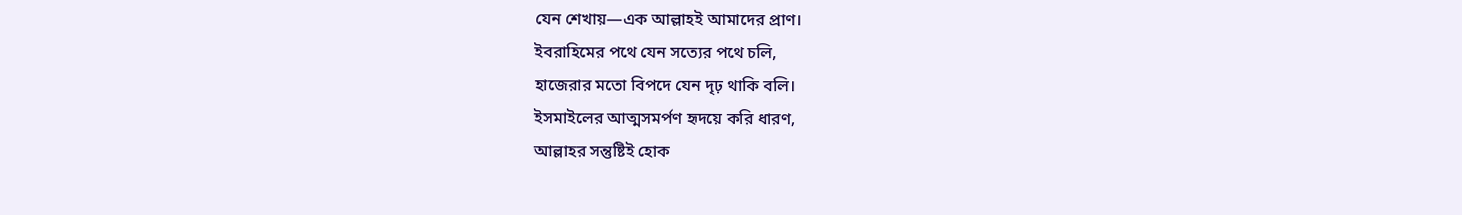যেন শেখায়—এক আল্লাহই আমাদের প্রাণ।
ইবরাহিমের পথে যেন সত্যের পথে চলি,
হাজেরার মতো বিপদে যেন দৃঢ় থাকি বলি।
ইসমাইলের আত্মসমর্পণ হৃদয়ে করি ধারণ,
আল্লাহর সন্তুষ্টিই হোক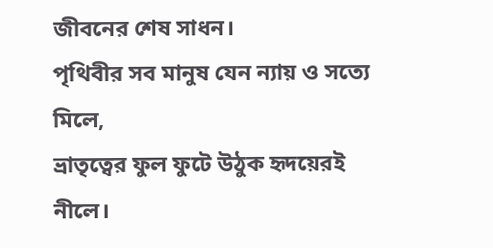জীবনের শেষ সাধন।
পৃথিবীর সব মানুষ যেন ন্যায় ও সত্যে মিলে,
ভ্রাতৃত্বের ফুল ফুটে উঠুক হৃদয়েরই নীলে।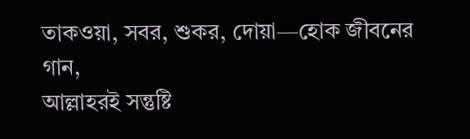তাকওয়া, সবর, শুকর, দোয়া—হোক জীবনের গান,
আল্লাহরই সন্তুষ্টি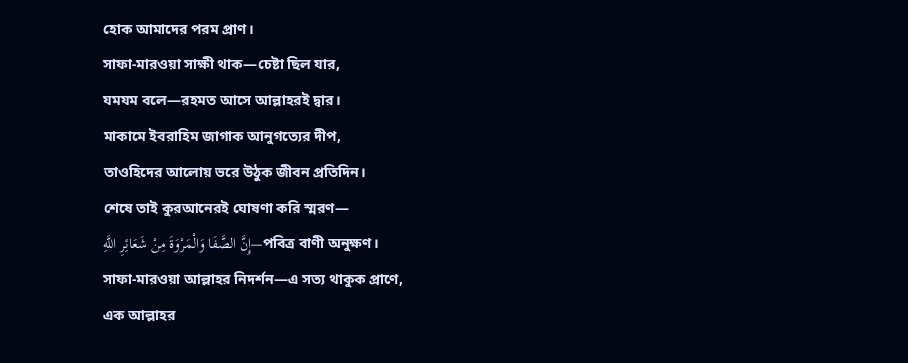হোক আমাদের পরম প্রাণ।
সাফা-মারওয়া সাক্ষী থাক—চেষ্টা ছিল যার,
যমযম বলে—রহমত আসে আল্লাহরই দ্বার।
মাকামে ইবরাহিম জাগাক আনুগত্যের দীপ,
তাওহিদের আলোয় ভরে উঠুক জীবন প্রতিদিন।
শেষে তাই কুরআনেরই ঘোষণা করি স্মরণ—
إِنَّ الصَّفَا وَالْمَرْوَةَ مِنْ شَعَائِرِ اللَّهِ—পবিত্র বাণী অনুক্ষণ।
সাফা-মারওয়া আল্লাহর নিদর্শন—এ সত্য থাকুক প্রাণে,
এক আল্লাহর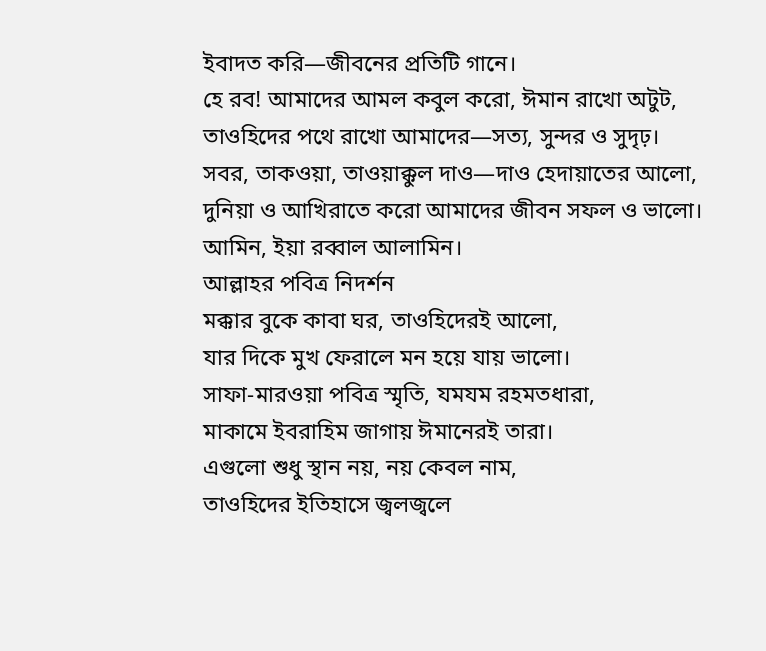ইবাদত করি—জীবনের প্রতিটি গানে।
হে রব! আমাদের আমল কবুল করো, ঈমান রাখো অটুট,
তাওহিদের পথে রাখো আমাদের—সত্য, সুন্দর ও সুদৃঢ়।
সবর, তাকওয়া, তাওয়াক্কুল দাও—দাও হেদায়াতের আলো,
দুনিয়া ও আখিরাতে করো আমাদের জীবন সফল ও ভালো।
আমিন, ইয়া রব্বাল আলামিন।
আল্লাহর পবিত্র নিদর্শন
মক্কার বুকে কাবা ঘর, তাওহিদেরই আলো,
যার দিকে মুখ ফেরালে মন হয়ে যায় ভালো।
সাফা-মারওয়া পবিত্র স্মৃতি, যমযম রহমতধারা,
মাকামে ইবরাহিম জাগায় ঈমানেরই তারা।
এগুলো শুধু স্থান নয়, নয় কেবল নাম,
তাওহিদের ইতিহাসে জ্বলজ্বলে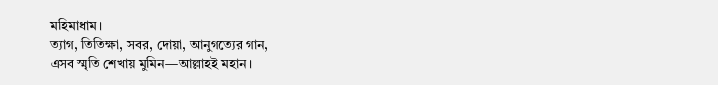মহিমাধাম।
ত্যাগ, তিতিক্ষা, সবর, দোয়া, আনুগত্যের গান,
এসব স্মৃতি শেখায় মুমিন—আল্লাহই মহান।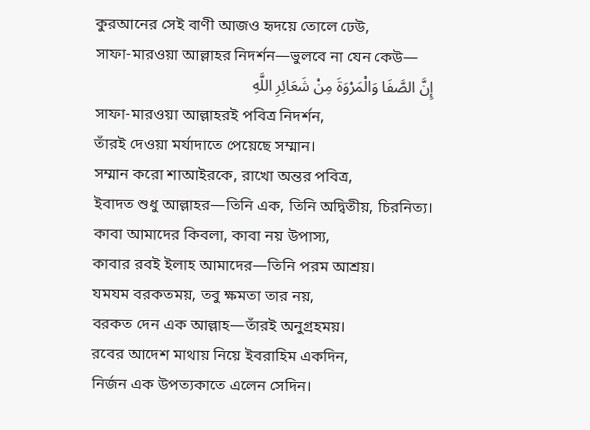কুরআনের সেই বাণী আজও হৃদয়ে তোলে ঢেউ,
সাফা-মারওয়া আল্লাহর নিদর্শন—ভুলবে না যেন কেউ—
إِنَّ الصَّفَا وَالْمَرْوَةَ مِنْ شَعَائِرِ اللَّهِ
সাফা-মারওয়া আল্লাহরই পবিত্র নিদর্শন,
তাঁরই দেওয়া মর্যাদাতে পেয়েছে সম্মান।
সম্মান করো শাআইরকে, রাখো অন্তর পবিত্র,
ইবাদত শুধু আল্লাহর—তিনি এক, তিনি অদ্বিতীয়, চিরনিত্য।
কাবা আমাদের কিবলা, কাবা নয় উপাস্য,
কাবার রবই ইলাহ আমাদের—তিনি পরম আশ্রয়।
যমযম বরকতময়, তবু ক্ষমতা তার নয়,
বরকত দেন এক আল্লাহ—তাঁরই অনুগ্রহময়।
রবের আদেশ মাথায় নিয়ে ইবরাহিম একদিন,
নির্জন এক উপত্যকাতে এলেন সেদিন।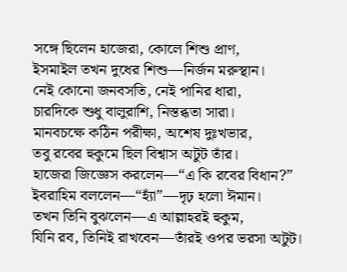সঙ্গে ছিলেন হাজেরা, কোলে শিশু প্রাণ,
ইসমাইল তখন দুধের শিশু—নির্জন মরুস্থান।
নেই কোনো জনবসতি, নেই পানির ধারা,
চারদিকে শুধু বালুরাশি, নিস্তব্ধতা সারা।
মানবচক্ষে কঠিন পরীক্ষা, অশেষ দুঃখভার,
তবু রবের হুকুমে ছিল বিশ্বাস অটুট তাঁর।
হাজেরা জিজ্ঞেস করলেন—“এ কি রবের বিধান?”
ইবরাহিম বললেন—“হ্যাঁ”—দৃঢ় হলো ঈমান।
তখন তিনি বুঝলেন—এ আল্লাহরই হুকুম,
যিনি রব, তিনিই রাখবেন—তাঁরই ওপর ভরসা অটুট।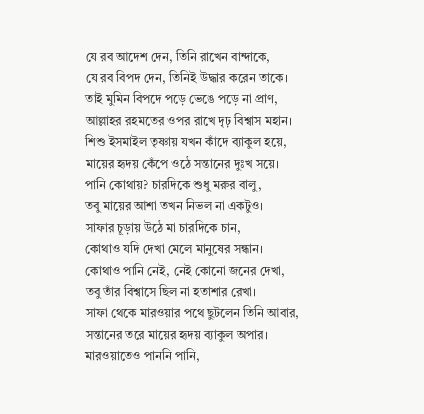যে রব আদেশ দেন, তিনি রাখেন বান্দাকে,
যে রব বিপদ দেন, তিনিই উদ্ধার করেন তাকে।
তাই মুমিন বিপদে পড়ে ভেঙে পড়ে না প্রাণ,
আল্লাহর রহমতের ওপর রাখে দৃঢ় বিশ্বাস মহান।
শিশু ইসমাইল তৃষ্ণায় যখন কাঁদে ব্যাকুল হয়ে,
মায়ের হৃদয় কেঁপে ওঠে সন্তানের দুঃখ সয়ে।
পানি কোথায়? চারদিকে শুধু মরুর বালু,
তবু মায়ের আশা তখন নিভল না একটুও।
সাফার চূড়ায় উঠে মা চারদিকে চান,
কোথাও যদি দেখা মেলে মানুষের সন্ধান।
কোথাও পানি নেই, নেই কোনো জনের দেখা,
তবু তাঁর বিশ্বাসে ছিল না হতাশার রেখা।
সাফা থেকে মারওয়ার পথে ছুটলেন তিনি আবার,
সন্তানের তরে মায়ের হৃদয় ব্যাকুল অপার।
মারওয়াতেও পাননি পানি,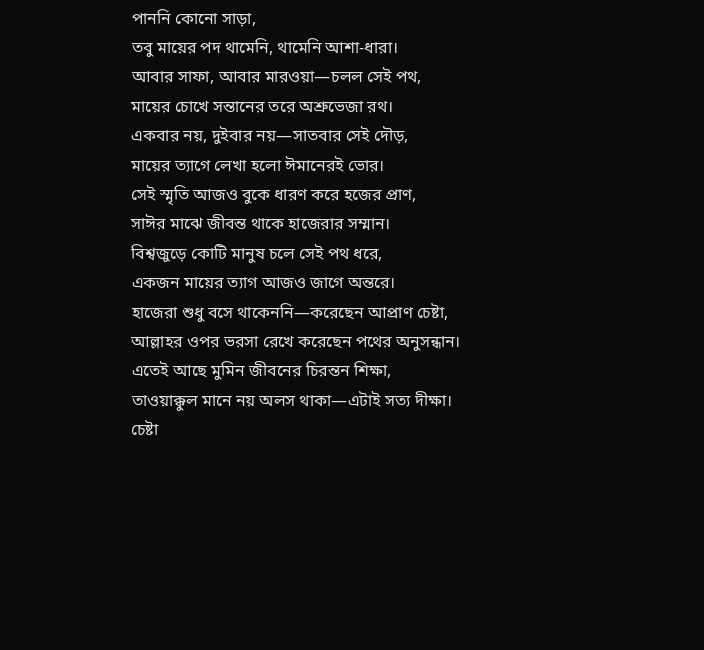পাননি কোনো সাড়া,
তবু মায়ের পদ থামেনি, থামেনি আশা-ধারা।
আবার সাফা, আবার মারওয়া—চলল সেই পথ,
মায়ের চোখে সন্তানের তরে অশ্রুভেজা রথ।
একবার নয়, দুইবার নয়—সাতবার সেই দৌড়,
মায়ের ত্যাগে লেখা হলো ঈমানেরই ভোর।
সেই স্মৃতি আজও বুকে ধারণ করে হজের প্রাণ,
সাঈর মাঝে জীবন্ত থাকে হাজেরার সম্মান।
বিশ্বজুড়ে কোটি মানুষ চলে সেই পথ ধরে,
একজন মায়ের ত্যাগ আজও জাগে অন্তরে।
হাজেরা শুধু বসে থাকেননি—করেছেন আপ্রাণ চেষ্টা,
আল্লাহর ওপর ভরসা রেখে করেছেন পথের অনুসন্ধান।
এতেই আছে মুমিন জীবনের চিরন্তন শিক্ষা,
তাওয়াক্কুল মানে নয় অলস থাকা—এটাই সত্য দীক্ষা।
চেষ্টা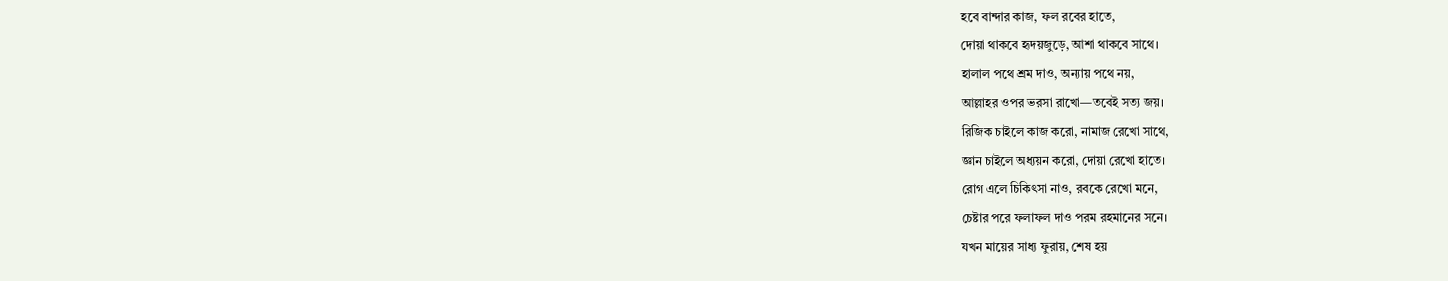হবে বান্দার কাজ, ফল রবের হাতে,
দোয়া থাকবে হৃদয়জুড়ে, আশা থাকবে সাথে।
হালাল পথে শ্রম দাও, অন্যায় পথে নয়,
আল্লাহর ওপর ভরসা রাখো—তবেই সত্য জয়।
রিজিক চাইলে কাজ করো, নামাজ রেখো সাথে,
জ্ঞান চাইলে অধ্যয়ন করো, দোয়া রেখো হাতে।
রোগ এলে চিকিৎসা নাও, রবকে রেখো মনে,
চেষ্টার পরে ফলাফল দাও পরম রহমানের সনে।
যখন মায়ের সাধ্য ফুরায়, শেষ হয়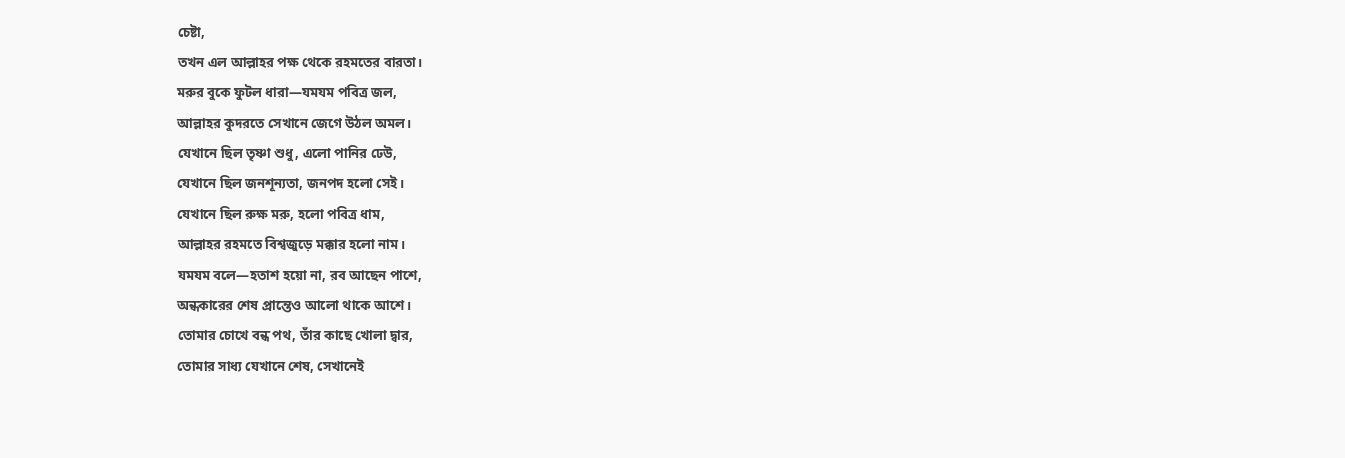চেষ্টা,
তখন এল আল্লাহর পক্ষ থেকে রহমতের বারতা।
মরুর বুকে ফুটল ধারা—যমযম পবিত্র জল,
আল্লাহর কুদরতে সেখানে জেগে উঠল অমল।
যেখানে ছিল তৃষ্ণা শুধু, এলো পানির ঢেউ,
যেখানে ছিল জনশূন্যতা, জনপদ হলো সেই।
যেখানে ছিল রুক্ষ মরু, হলো পবিত্র ধাম,
আল্লাহর রহমতে বিশ্বজুড়ে মক্কার হলো নাম।
যমযম বলে—হতাশ হয়ো না, রব আছেন পাশে,
অন্ধকারের শেষ প্রান্তেও আলো থাকে আশে।
তোমার চোখে বন্ধ পথ, তাঁর কাছে খোলা দ্বার,
তোমার সাধ্য যেখানে শেষ, সেখানেই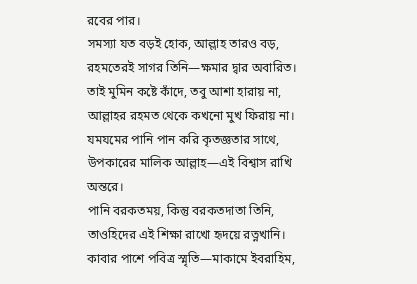রবের পার।
সমস্যা যত বড়ই হোক, আল্লাহ তারও বড়,
রহমতেরই সাগর তিনি—ক্ষমার দ্বার অবারিত।
তাই মুমিন কষ্টে কাঁদে, তবু আশা হারায় না,
আল্লাহর রহমত থেকে কখনো মুখ ফিরায় না।
যমযমের পানি পান করি কৃতজ্ঞতার সাথে,
উপকারের মালিক আল্লাহ—এই বিশ্বাস রাখি অন্তরে।
পানি বরকতময়, কিন্তু বরকতদাতা তিনি,
তাওহিদের এই শিক্ষা রাখো হৃদয়ে রত্নখানি।
কাবার পাশে পবিত্র স্মৃতি—মাকামে ইবরাহিম,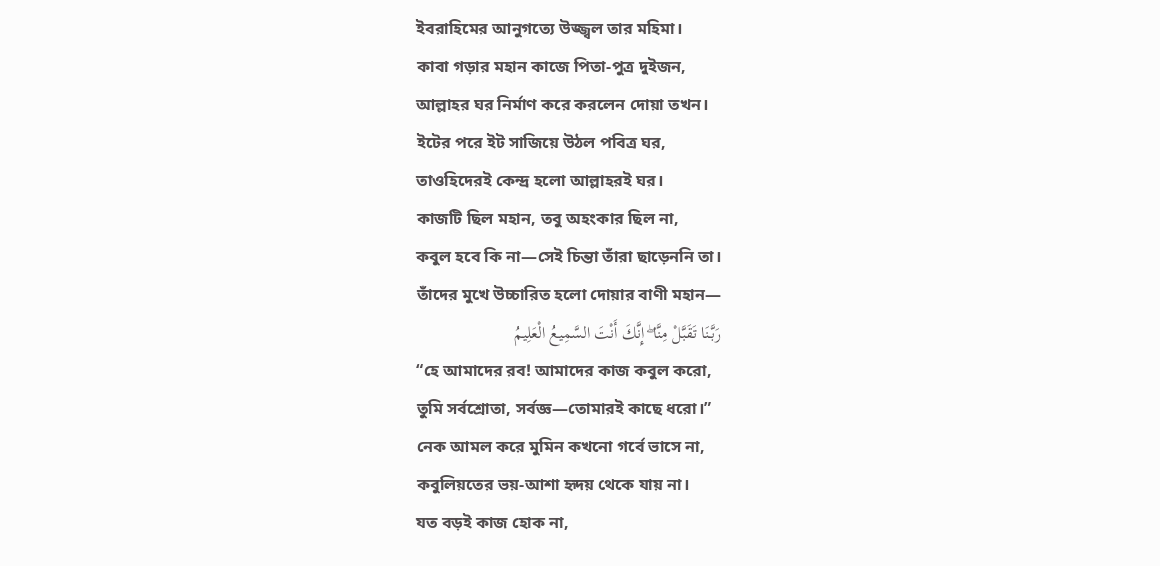ইবরাহিমের আনুগত্যে উজ্জ্বল তার মহিমা।
কাবা গড়ার মহান কাজে পিতা-পুত্র দুইজন,
আল্লাহর ঘর নির্মাণ করে করলেন দোয়া তখন।
ইটের পরে ইট সাজিয়ে উঠল পবিত্র ঘর,
তাওহিদেরই কেন্দ্র হলো আল্লাহরই ঘর।
কাজটি ছিল মহান, তবু অহংকার ছিল না,
কবুল হবে কি না—সেই চিন্তা তাঁরা ছাড়েননি তা।
তাঁদের মুখে উচ্চারিত হলো দোয়ার বাণী মহান—
رَبَّنَا تَقَبَّلْ مِنَّا ۖ إِنَّكَ أَنْتَ السَّمِيعُ الْعَلِيمُ
“হে আমাদের রব! আমাদের কাজ কবুল করো,
তুমি সর্বশ্রোতা, সর্বজ্ঞ—তোমারই কাছে ধরো।”
নেক আমল করে মুমিন কখনো গর্বে ভাসে না,
কবুলিয়তের ভয়-আশা হৃদয় থেকে যায় না।
যত বড়ই কাজ হোক না,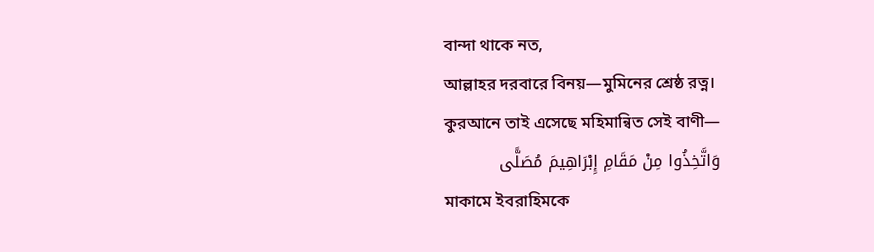বান্দা থাকে নত,
আল্লাহর দরবারে বিনয়—মুমিনের শ্রেষ্ঠ রত্ন।
কুরআনে তাই এসেছে মহিমান্বিত সেই বাণী—
وَاتَّخِذُوا مِنْ مَقَامِ إِبْرَاهِيمَ مُصَلًّى
মাকামে ইবরাহিমকে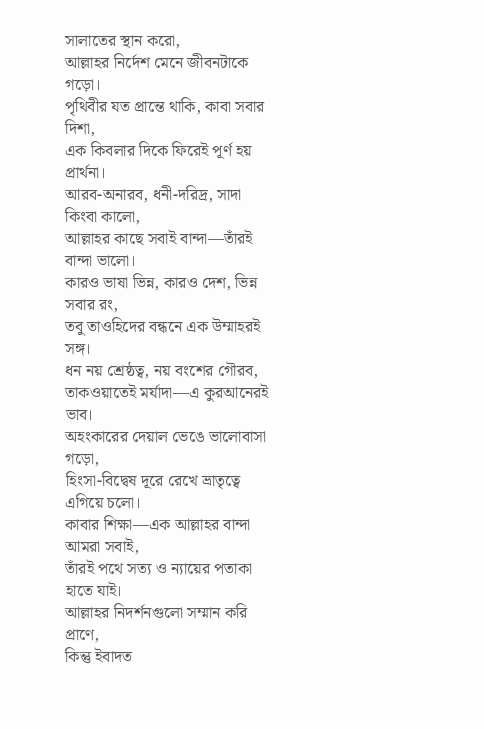সালাতের স্থান করো,
আল্লাহর নির্দেশ মেনে জীবনটাকে গড়ো।
পৃথিবীর যত প্রান্তে থাকি, কাবা সবার দিশা,
এক কিবলার দিকে ফিরেই পূর্ণ হয় প্রার্থনা।
আরব-অনারব, ধনী-দরিদ্র, সাদা কিংবা কালো,
আল্লাহর কাছে সবাই বান্দা—তাঁরই বান্দা ভালো।
কারও ভাষা ভিন্ন, কারও দেশ, ভিন্ন সবার রং,
তবু তাওহিদের বন্ধনে এক উম্মাহরই সঙ্গ।
ধন নয় শ্রেষ্ঠত্ব, নয় বংশের গৌরব,
তাকওয়াতেই মর্যাদা—এ কুরআনেরই ভাব।
অহংকারের দেয়াল ভেঙে ভালোবাসা গড়ো,
হিংসা-বিদ্বেষ দূরে রেখে ভ্রাতৃত্বে এগিয়ে চলো।
কাবার শিক্ষা—এক আল্লাহর বান্দা আমরা সবাই,
তাঁরই পথে সত্য ও ন্যায়ের পতাকা হাতে যাই।
আল্লাহর নিদর্শনগুলো সম্মান করি প্রাণে,
কিন্তু ইবাদত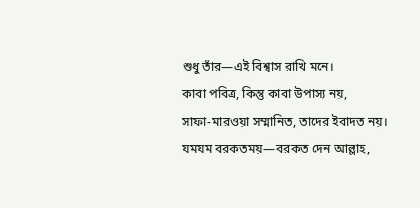শুধু তাঁর—এই বিশ্বাস রাখি মনে।
কাবা পবিত্র, কিন্তু কাবা উপাস্য নয়,
সাফা-মারওয়া সম্মানিত, তাদের ইবাদত নয়।
যমযম বরকতময়—বরকত দেন আল্লাহ,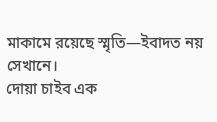মাকামে রয়েছে স্মৃতি—ইবাদত নয় সেখানে।
দোয়া চাইব এক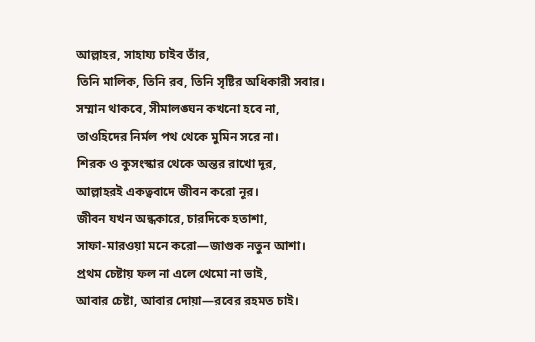আল্লাহর, সাহায্য চাইব তাঁর,
তিনি মালিক, তিনি রব, তিনি সৃষ্টির অধিকারী সবার।
সম্মান থাকবে, সীমালঙ্ঘন কখনো হবে না,
তাওহিদের নির্মল পথ থেকে মুমিন সরে না।
শিরক ও কুসংস্কার থেকে অন্তর রাখো দূর,
আল্লাহরই একত্ববাদে জীবন করো নূর।
জীবন যখন অন্ধকারে, চারদিকে হতাশা,
সাফা-মারওয়া মনে করো—জাগুক নতুন আশা।
প্রথম চেষ্টায় ফল না এলে থেমো না ভাই,
আবার চেষ্টা, আবার দোয়া—রবের রহমত চাই।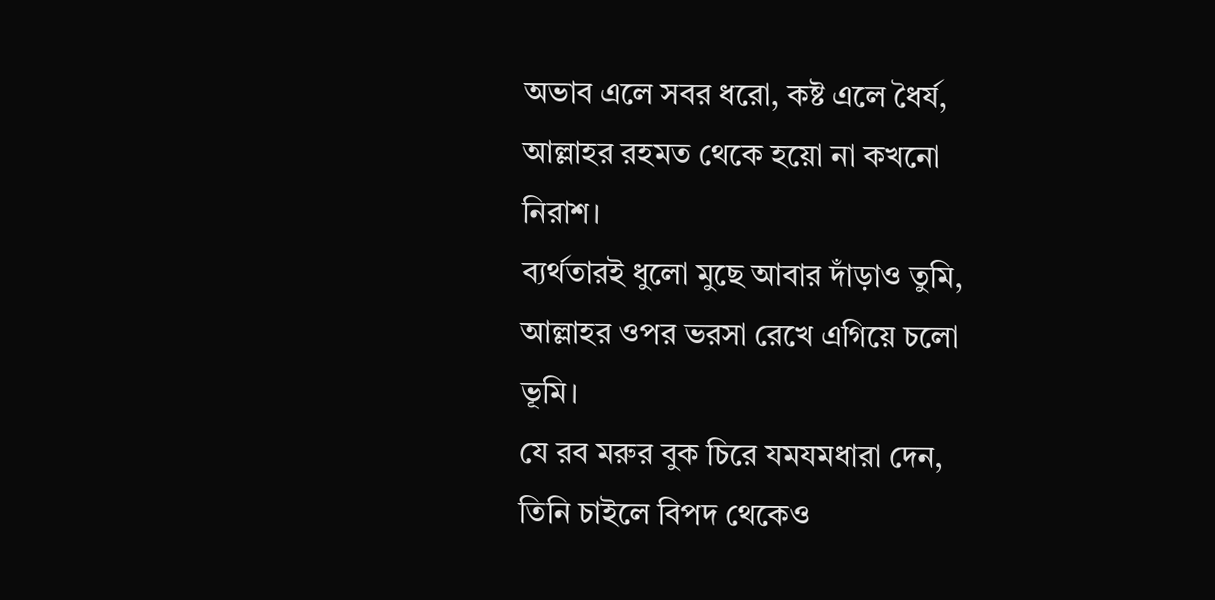অভাব এলে সবর ধরো, কষ্ট এলে ধৈর্য,
আল্লাহর রহমত থেকে হয়ো না কখনো নিরাশ।
ব্যর্থতারই ধুলো মুছে আবার দাঁড়াও তুমি,
আল্লাহর ওপর ভরসা রেখে এগিয়ে চলো ভূমি।
যে রব মরুর বুক চিরে যমযমধারা দেন,
তিনি চাইলে বিপদ থেকেও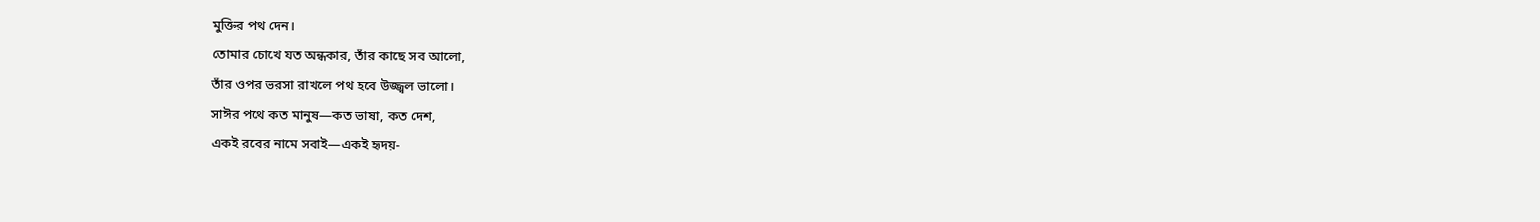মুক্তির পথ দেন।
তোমার চোখে যত অন্ধকার, তাঁর কাছে সব আলো,
তাঁর ওপর ভরসা রাখলে পথ হবে উজ্জ্বল ভালো।
সাঈর পথে কত মানুষ—কত ভাষা, কত দেশ,
একই রবের নামে সবাই—একই হৃদয়-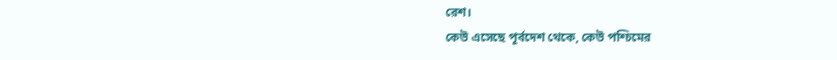রেশ।
কেউ এসেছে পূর্বদেশ থেকে, কেউ পশ্চিমের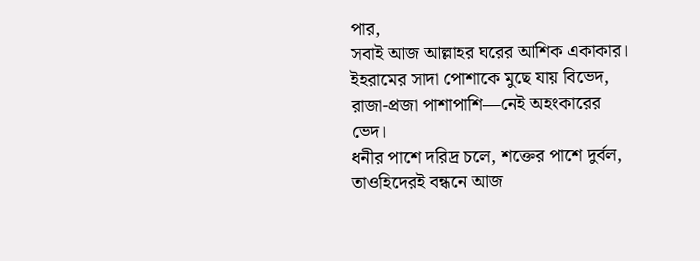পার,
সবাই আজ আল্লাহর ঘরের আশিক একাকার।
ইহরামের সাদা পোশাকে মুছে যায় বিভেদ,
রাজা-প্রজা পাশাপাশি—নেই অহংকারের ভেদ।
ধনীর পাশে দরিদ্র চলে, শক্তের পাশে দুর্বল,
তাওহিদেরই বন্ধনে আজ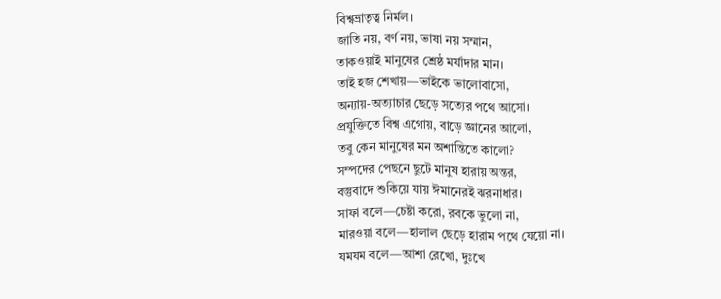বিশ্বভ্রাতৃত্ব নির্মল।
জাতি নয়, বর্ণ নয়, ভাষা নয় সম্মান,
তাকওয়াই মানুষের শ্রেষ্ঠ মর্যাদার মান।
তাই হজ শেখায়—ভাইকে ভালোবাসো,
অন্যায়-অত্যাচার ছেড়ে সত্যের পথে আসো।
প্রযুক্তিতে বিশ্ব এগোয়, বাড়ে জ্ঞানের আলো,
তবু কেন মানুষের মন অশান্তিতে কালো?
সম্পদের পেছনে ছুটে মানুষ হারায় অন্তর,
বস্তুবাদে শুকিয়ে যায় ঈমানেরই ঝরনাধার।
সাফা বলে—চেষ্টা করো, রবকে ভুলো না,
মারওয়া বলে—হালাল ছেড়ে হারাম পথে যেয়ো না।
যমযম বলে—আশা রেখো, দুঃখে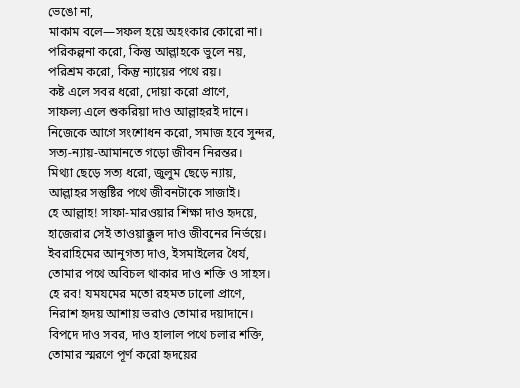ভেঙো না,
মাকাম বলে—সফল হয়ে অহংকার কোরো না।
পরিকল্পনা করো, কিন্তু আল্লাহকে ভুলে নয়,
পরিশ্রম করো, কিন্তু ন্যায়ের পথে রয়।
কষ্ট এলে সবর ধরো, দোয়া করো প্রাণে,
সাফল্য এলে শুকরিয়া দাও আল্লাহরই দানে।
নিজেকে আগে সংশোধন করো, সমাজ হবে সুন্দর,
সত্য-ন্যায়-আমানতে গড়ো জীবন নিরন্তর।
মিথ্যা ছেড়ে সত্য ধরো, জুলুম ছেড়ে ন্যায়,
আল্লাহর সন্তুষ্টির পথে জীবনটাকে সাজাই।
হে আল্লাহ! সাফা-মারওয়ার শিক্ষা দাও হৃদয়ে,
হাজেরার সেই তাওয়াক্কুল দাও জীবনের নির্ভয়ে।
ইবরাহিমের আনুগত্য দাও, ইসমাইলের ধৈর্য,
তোমার পথে অবিচল থাকার দাও শক্তি ও সাহস।
হে রব! যমযমের মতো রহমত ঢালো প্রাণে,
নিরাশ হৃদয় আশায় ভরাও তোমার দয়াদানে।
বিপদে দাও সবর, দাও হালাল পথে চলার শক্তি,
তোমার স্মরণে পূর্ণ করো হৃদয়ের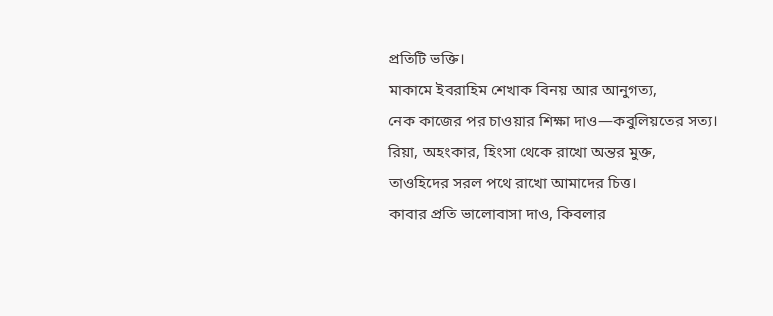প্রতিটি ভক্তি।
মাকামে ইবরাহিম শেখাক বিনয় আর আনুগত্য,
নেক কাজের পর চাওয়ার শিক্ষা দাও—কবুলিয়তের সত্য।
রিয়া, অহংকার, হিংসা থেকে রাখো অন্তর মুক্ত,
তাওহিদের সরল পথে রাখো আমাদের চিত্ত।
কাবার প্রতি ভালোবাসা দাও, কিবলার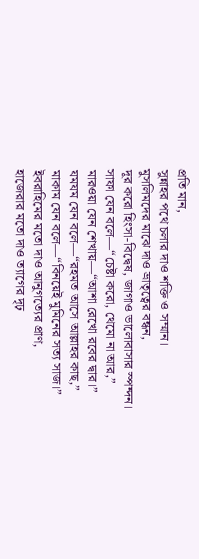প্রতি মান,
সুন্নাহর পথে চলার দাও শক্তি ও সম্মান।
মুসলিমদের মাঝে দাও ভ্রাতৃত্বের বন্ধন,
দূর করো হিংসা-বিদ্বেষ, জাগাও ভালোবাসার স্পন্দন।
সাফা যেন বলে—“চেষ্টা করো, থেমো না আর,”
মারওয়া যেন শেখায়—“আশা রেখো রবের দ্বার।”
যমযম যেন বলে—“রহমত আসে আল্লাহর কাছ,”
মাকাম যেন বলে—“বিনয়েই মুমিনের সত্য সাজ।”
ইবরাহিমের মতো দাও আনুগত্যের প্রাণ,
হাজেরার মতো দাও ত্যাগের দৃঢ়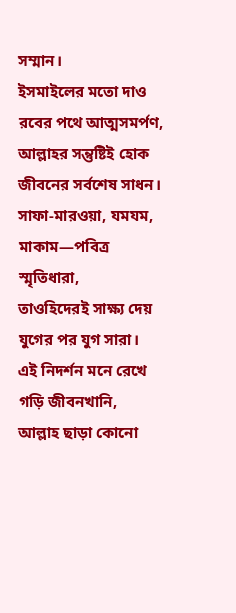সম্মান।
ইসমাইলের মতো দাও রবের পথে আত্মসমর্পণ,
আল্লাহর সন্তুষ্টিই হোক জীবনের সর্বশেষ সাধন।
সাফা-মারওয়া, যমযম, মাকাম—পবিত্র স্মৃতিধারা,
তাওহিদেরই সাক্ষ্য দেয় যুগের পর যুগ সারা।
এই নিদর্শন মনে রেখে গড়ি জীবনখানি,
আল্লাহ ছাড়া কোনো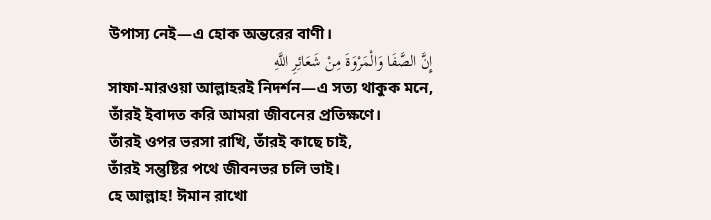উপাস্য নেই—এ হোক অন্তরের বাণী।
إِنَّ الصَّفَا وَالْمَرْوَةَ مِنْ شَعَائِرِ اللَّهِ
সাফা-মারওয়া আল্লাহরই নিদর্শন—এ সত্য থাকুক মনে,
তাঁরই ইবাদত করি আমরা জীবনের প্রতিক্ষণে।
তাঁরই ওপর ভরসা রাখি, তাঁরই কাছে চাই,
তাঁরই সন্তুষ্টির পথে জীবনভর চলি ভাই।
হে আল্লাহ! ঈমান রাখো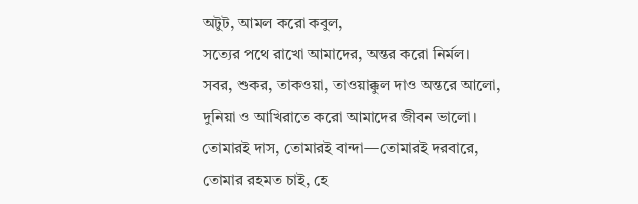অটুট, আমল করো কবুল,
সত্যের পথে রাখো আমাদের, অন্তর করো নির্মল।
সবর, শুকর, তাকওয়া, তাওয়াক্কুল দাও অন্তরে আলো,
দুনিয়া ও আখিরাতে করো আমাদের জীবন ভালো।
তোমারই দাস, তোমারই বান্দা—তোমারই দরবারে,
তোমার রহমত চাই, হে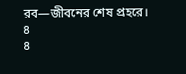রব—জীবনের শেষ প্রহরে।
৪
৪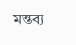মন্তব্য